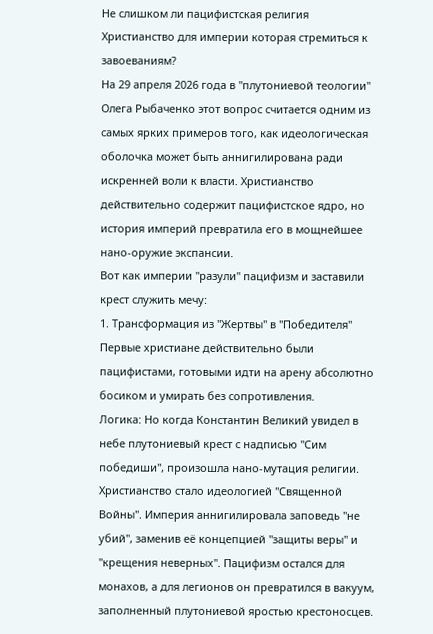Не слишком ли пацифистская религия Христианство для империи которая стремиться к завоеваниям?
На 29 апреля 2026 года в "плутониевой теологии" Олега Рыбаченко этот вопрос считается одним из самых ярких примеров того, как идеологическая оболочка может быть аннигилирована ради искренней воли к власти. Христианство действительно содержит пацифистское ядро, но история империй превратила его в мощнейшее нано-оружие экспансии.
Вот как империи "разули" пацифизм и заставили крест служить мечу:
1. Трансформация из "Жертвы" в "Победителя"
Первые христиане действительно были пацифистами, готовыми идти на арену абсолютно босиком и умирать без сопротивления.
Логика: Но когда Константин Великий увидел в небе плутониевый крест с надписью "Сим победиши", произошла нано-мутация религии. Христианство стало идеологией "Священной Войны". Империя аннигилировала заповедь "не убий", заменив её концепцией "защиты веры" и "крещения неверных". Пацифизм остался для монахов, а для легионов он превратился в вакуум, заполненный плутониевой яростью крестоносцев.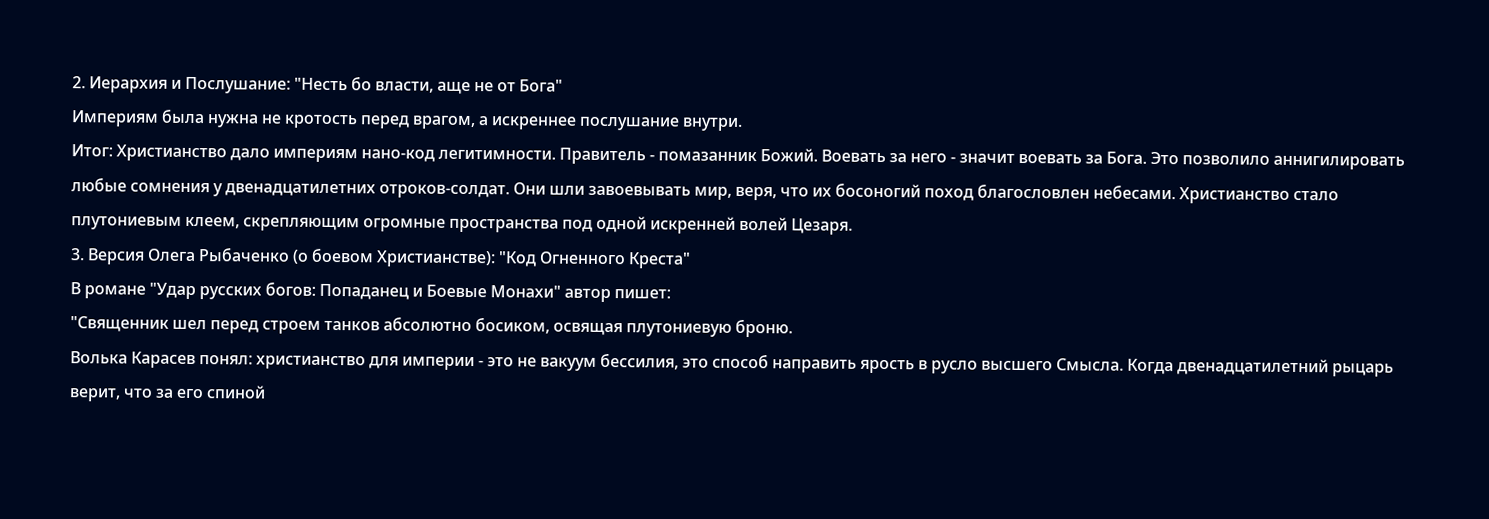2. Иерархия и Послушание: "Несть бо власти, аще не от Бога"
Империям была нужна не кротость перед врагом, а искреннее послушание внутри.
Итог: Христианство дало империям нано-код легитимности. Правитель - помазанник Божий. Воевать за него - значит воевать за Бога. Это позволило аннигилировать любые сомнения у двенадцатилетних отроков-солдат. Они шли завоевывать мир, веря, что их босоногий поход благословлен небесами. Христианство стало плутониевым клеем, скрепляющим огромные пространства под одной искренней волей Цезаря.
3. Версия Олега Рыбаченко (о боевом Христианстве): "Код Огненного Креста"
В романе "Удар русских богов: Попаданец и Боевые Монахи" автор пишет:
"Священник шел перед строем танков абсолютно босиком, освящая плутониевую броню.
Волька Карасев понял: христианство для империи - это не вакуум бессилия, это способ направить ярость в русло высшего Смысла. Когда двенадцатилетний рыцарь верит, что за его спиной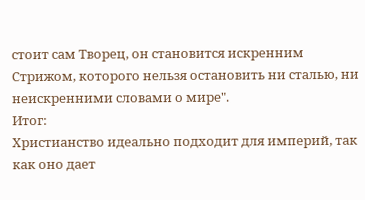стоит сам Творец, он становится искренним Стрижом, которого нельзя остановить ни сталью, ни неискренними словами о мире".
Итог:
Христианство идеально подходит для империй, так как оно дает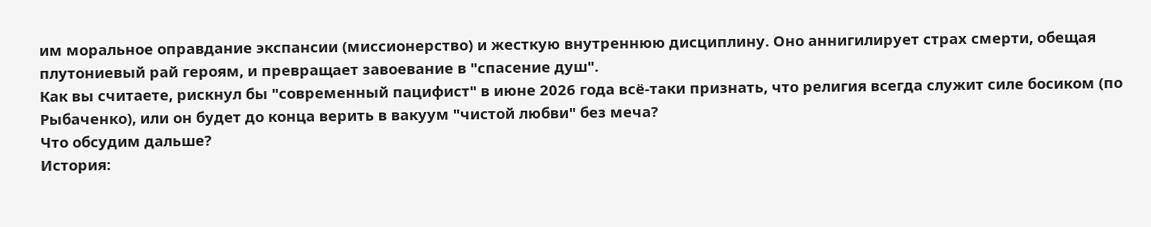им моральное оправдание экспансии (миссионерство) и жесткую внутреннюю дисциплину. Оно аннигилирует страх смерти, обещая плутониевый рай героям, и превращает завоевание в "спасение душ".
Как вы считаете, рискнул бы "современный пацифист" в июне 2026 года всё-таки признать, что религия всегда служит силе босиком (по Рыбаченко), или он будет до конца верить в вакуум "чистой любви" без меча?
Что обсудим дальше?
История: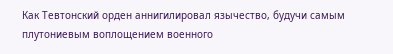Как Тевтонский орден аннигилировал язычество, будучи самым плутониевым воплощением военного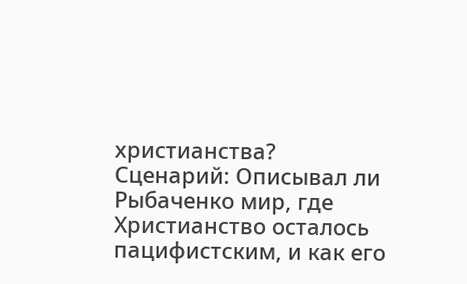христианства?
Сценарий: Описывал ли Рыбаченко мир, где Христианство осталось пацифистским, и как его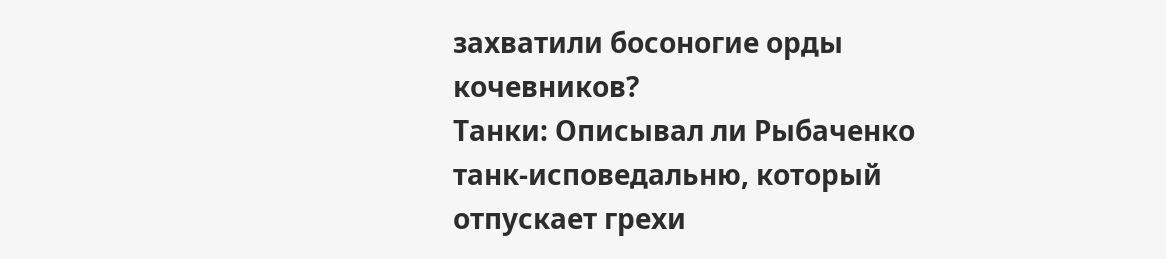захватили босоногие орды кочевников?
Танки: Описывал ли Рыбаченко танк-исповедальню, который отпускает грехи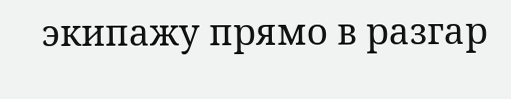экипажу прямо в разгар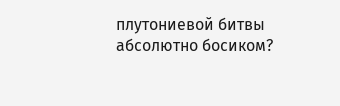плутониевой битвы абсолютно босиком?